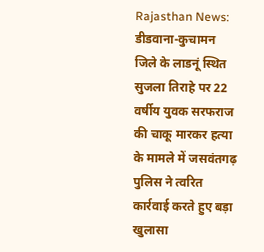Rajasthan News: डीडवाना-कुचामन जिले के लाडनूं स्थित सुजला तिराहे पर 22 वर्षीय युवक सरफराज की चाकू मारकर हत्या के मामले में जसवंतगढ़ पुलिस ने त्वरित कार्रवाई करते हुए बड़ा खुलासा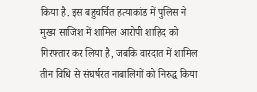किया है. इस बहुचर्चित हत्याकांड में पुलिस ने मुख्य साजिश में शामिल आरोपी शाहिद को गिरफ्तार कर लिया है, जबकि वारदात में शामिल तीन विधि से संघर्षरत नाबालिगों को निरुद्ध किया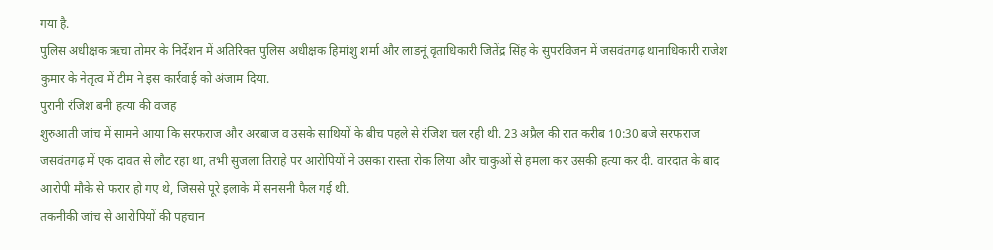गया है.
पुलिस अधीक्षक ऋचा तोमर के निर्देशन में अतिरिक्त पुलिस अधीक्षक हिमांशु शर्मा और लाडनूं वृताधिकारी जितेंद्र सिंह के सुपरविजन में जसवंतगढ़ थानाधिकारी राजेश कुमार के नेतृत्व में टीम ने इस कार्रवाई को अंजाम दिया.
पुरानी रंजिश बनी हत्या की वजह
शुरुआती जांच में सामने आया कि सरफराज और अरबाज व उसके साथियों के बीच पहले से रंजिश चल रही थी. 23 अप्रैल की रात करीब 10:30 बजे सरफराज जसवंतगढ़ में एक दावत से लौट रहा था, तभी सुजला तिराहे पर आरोपियों ने उसका रास्ता रोक लिया और चाकुओं से हमला कर उसकी हत्या कर दी. वारदात के बाद आरोपी मौके से फरार हो गए थे, जिससे पूरे इलाके में सनसनी फैल गई थी.
तकनीकी जांच से आरोपियों की पहचान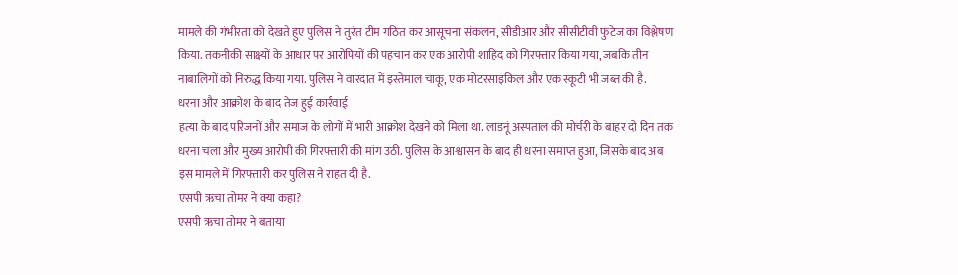मामले की गंभीरता को देखते हुए पुलिस ने तुरंत टीम गठित कर आसूचना संकलन, सीडीआर और सीसीटीवी फुटेज का विश्लेषण किया. तकनीकी साक्ष्यों के आधार पर आरोपियों की पहचान कर एक आरोपी शाहिद को गिरफ्तार किया गया, जबकि तीन नाबालिगों को निरुद्ध किया गया. पुलिस ने वारदात में इस्तेमाल चाकू, एक मोटरसाइकिल और एक स्कूटी भी जब्त की है.
धरना और आक्रोश के बाद तेज हुई कार्रवाई
हत्या के बाद परिजनों और समाज के लोगों में भारी आक्रोश देखने को मिला था. लाडनूं अस्पताल की मोर्चरी के बाहर दो दिन तक धरना चला और मुख्य आरोपी की गिरफ्तारी की मांग उठी. पुलिस के आश्वासन के बाद ही धरना समाप्त हुआ, जिसके बाद अब इस मामले में गिरफ्तारी कर पुलिस ने राहत दी है.
एसपी ऋचा तोमर ने क्या कहा?
एसपी ऋचा तोमर ने बताया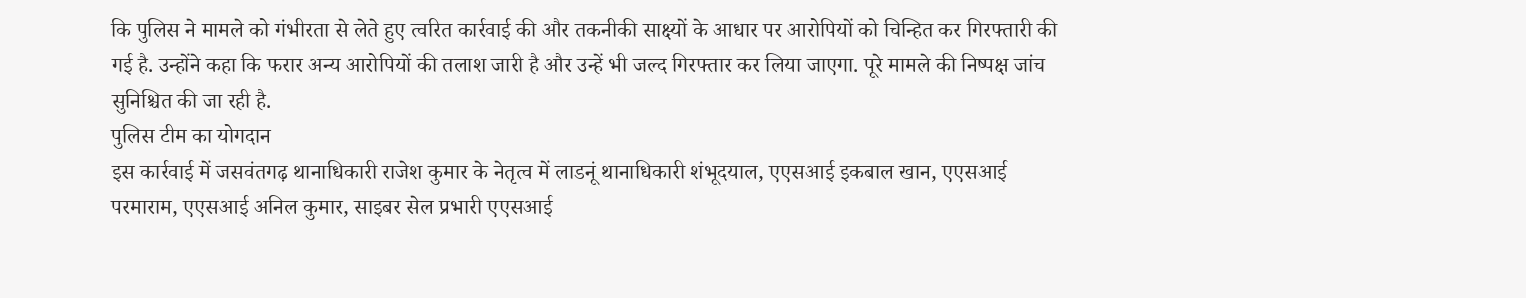कि पुलिस ने मामले को गंभीरता से लेते हुए त्वरित कार्रवाई की और तकनीकी साक्ष्यों के आधार पर आरोपियों को चिन्हित कर गिरफ्तारी की गई है. उन्होंने कहा कि फरार अन्य आरोपियों की तलाश जारी है और उन्हें भी जल्द गिरफ्तार कर लिया जाएगा. पूरे मामले की निष्पक्ष जांच सुनिश्चित की जा रही है.
पुलिस टीम का योगदान
इस कार्रवाई में जसवंतगढ़ थानाधिकारी राजेश कुमार के नेतृत्व में लाडनूं थानाधिकारी शंभूदयाल, एएसआई इकबाल खान, एएसआई परमाराम, एएसआई अनिल कुमार, साइबर सेल प्रभारी एएसआई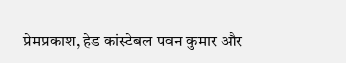प्रेमप्रकाश, हेड कांस्टेबल पवन कुमार और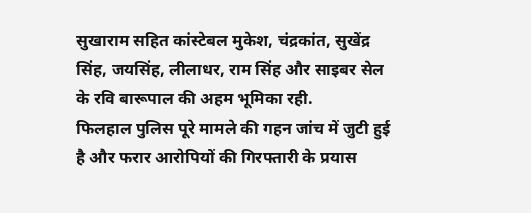सुखाराम सहित कांस्टेबल मुकेश, चंद्रकांत, सुखेंद्र सिंह, जयसिंह, लीलाधर, राम सिंह और साइबर सेल के रवि बारूपाल की अहम भूमिका रही.
फिलहाल पुलिस पूरे मामले की गहन जांच में जुटी हुई है और फरार आरोपियों की गिरफ्तारी के प्रयास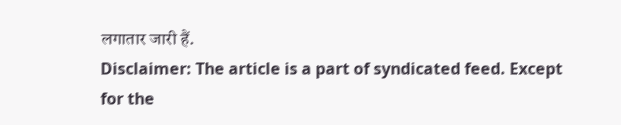लगातार जारी हैं.
Disclaimer: The article is a part of syndicated feed. Except for the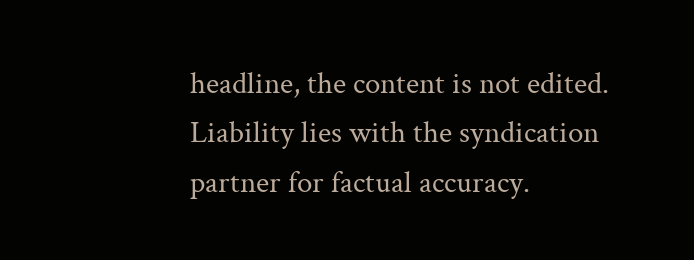headline, the content is not edited. Liability lies with the syndication partner for factual accuracy.